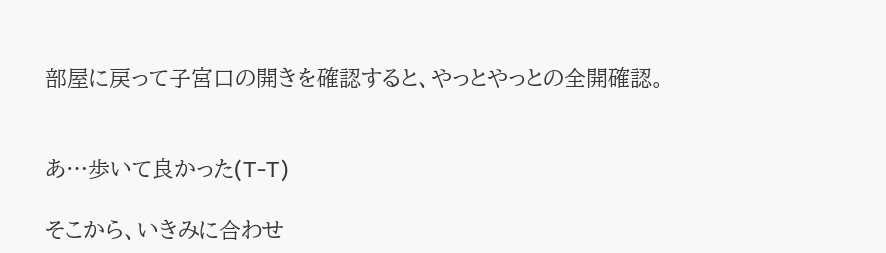部屋に戻って子宮口の開きを確認すると、やっとやっとの全開確認。


あ…歩いて良かった(T-T)

そこから、いきみに合わせ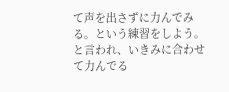て声を出さずに力んでみる。という練習をしよう。と言われ、いきみに合わせて力んでる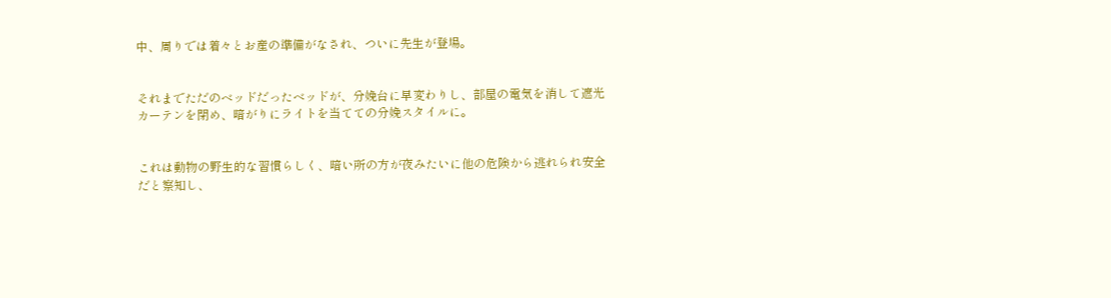中、周りでは着々とお産の準備がなされ、ついに先生が登場。


それまでただのベッドだったベッドが、分娩台に早変わりし、部屋の電気を消して遮光カーテンを閉め、暗がりにライトを当てての分娩スタイルに。


これは動物の野生的な習慣らしく、暗い所の方が夜みたいに他の危険から逃れられ安全だと察知し、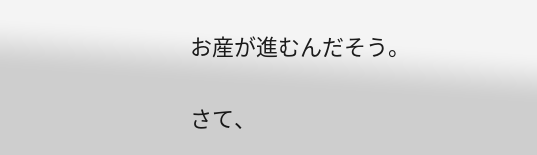お産が進むんだそう。


さて、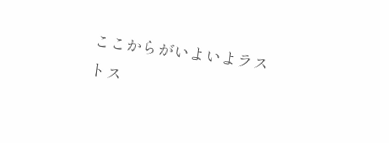ここからがいよいよラストス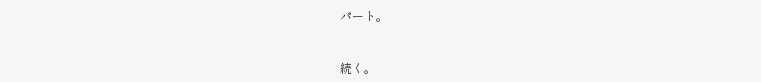パート。


続く。